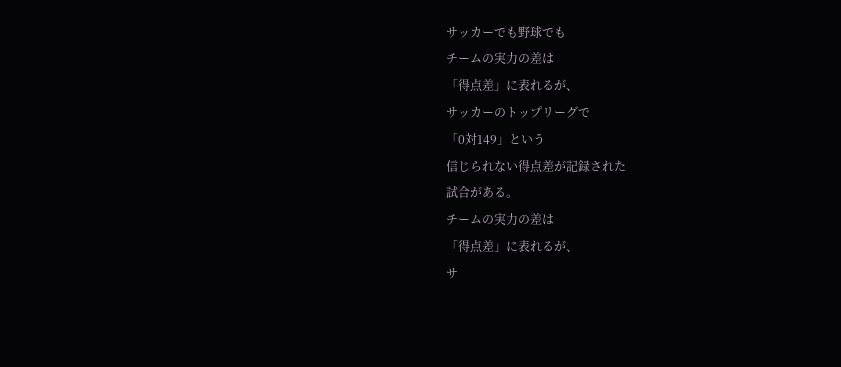サッカーでも野球でも
チームの実力の差は
「得点差」に表れるが、
サッカーのトップリーグで
「0対149」という
信じられない得点差が記録された
試合がある。
チームの実力の差は
「得点差」に表れるが、
サ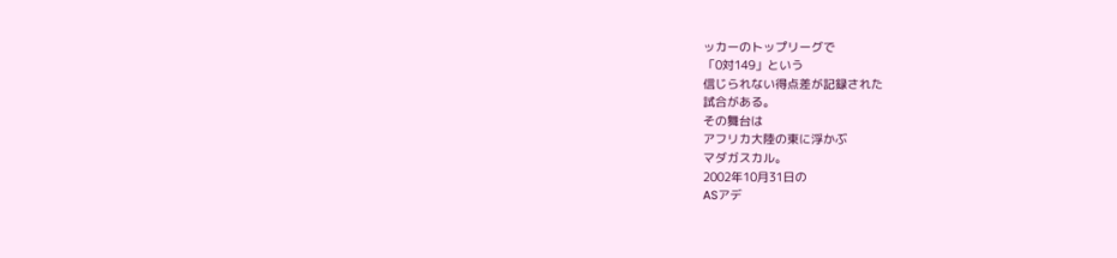ッカーのトップリーグで
「0対149」という
信じられない得点差が記録された
試合がある。
その舞台は
アフリカ大陸の東に浮かぶ
マダガスカル。
2002年10月31日の
ASアデ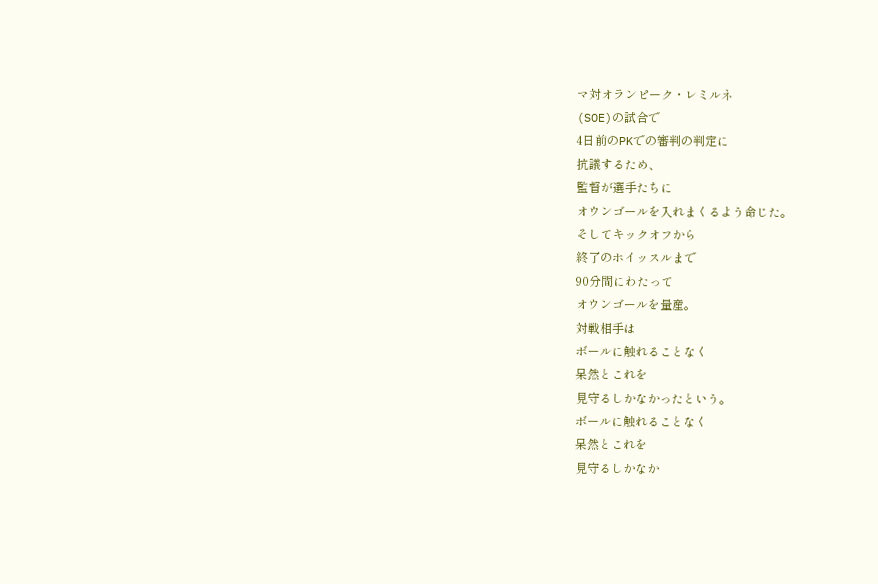マ対オランピーク・レミルネ
(SOE)の試合で
4日前のPKでの審判の判定に
抗議するため、
監督が選手たちに
オウンゴールを入れまくるよう命じた。
そしてキックオフから
終了のホイッスルまで
90分間にわたって
オウンゴールを量産。
対戦相手は
ボールに触れることなく
呆然とこれを
見守るしかなかったという。
ボールに触れることなく
呆然とこれを
見守るしかなか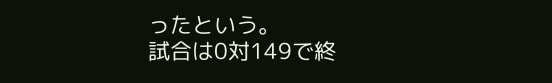ったという。
試合は0対149で終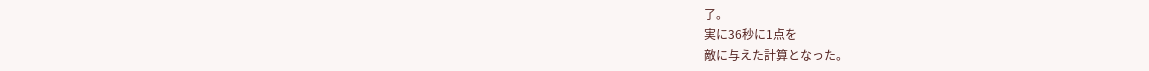了。
実に36秒に1点を
敵に与えた計算となった。